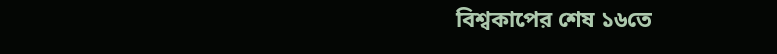বিশ্বকাপের শেষ ১৬তে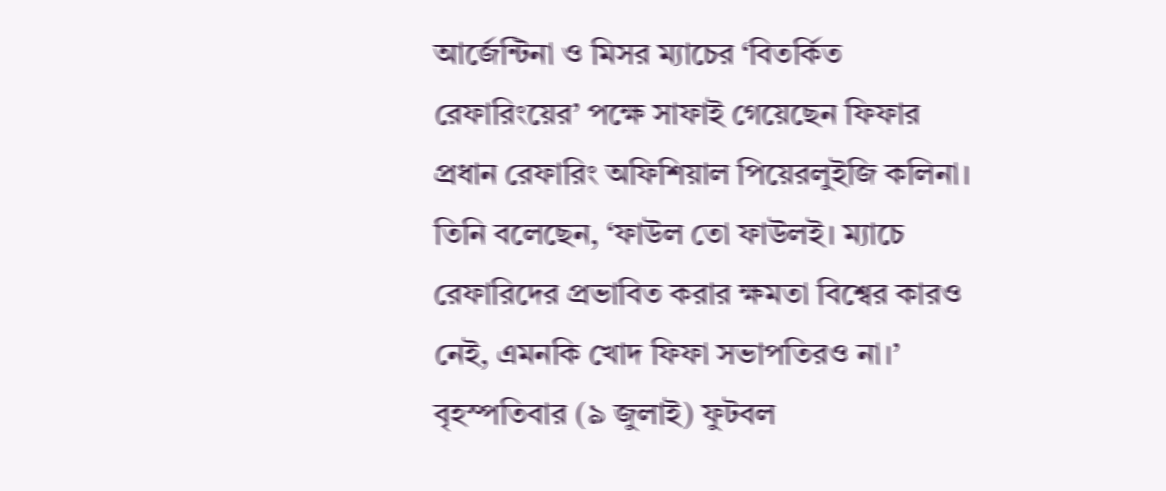আর্জেন্টিনা ও মিসর ম্যাচের ‘বিতর্কিত রেফারিংয়ের’ পক্ষে সাফাই গেয়েছেন ফিফার প্রধান রেফারিং অফিশিয়াল পিয়েরলুইজি কলিনা। তিনি বলেছেন, ‘ফাউল তো ফাউলই। ম্যাচে রেফারিদের প্রভাবিত করার ক্ষমতা বিশ্বের কারও নেই, এমনকি খোদ ফিফা সভাপতিরও না।’
বৃহস্পতিবার (৯ জুলাই) ফুটবল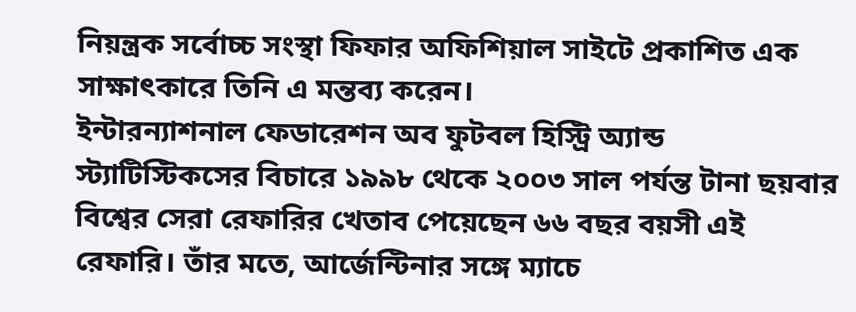নিয়ন্ত্রক সর্বোচ্চ সংস্থা ফিফার অফিশিয়াল সাইটে প্রকাশিত এক সাক্ষাৎকারে তিনি এ মন্তব্য করেন।
ইন্টারন্যাশনাল ফেডারেশন অব ফুটবল হিস্ট্রি অ্যান্ড স্ট্যাটিস্টিকসের বিচারে ১৯৯৮ থেকে ২০০৩ সাল পর্যন্ত টানা ছয়বার বিশ্বের সেরা রেফারির খেতাব পেয়েছেন ৬৬ বছর বয়সী এই রেফারি। তাঁর মতে, আর্জেন্টিনার সঙ্গে ম্যাচে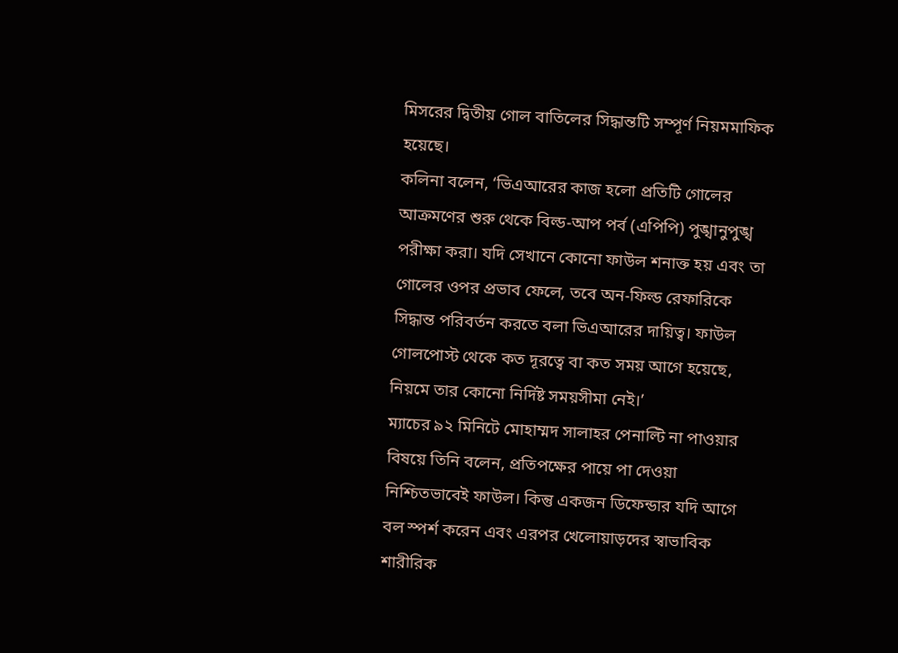মিসরের দ্বিতীয় গোল বাতিলের সিদ্ধান্তটি সম্পূর্ণ নিয়মমাফিক হয়েছে।
কলিনা বলেন, ‘ভিএআরের কাজ হলো প্রতিটি গোলের আক্রমণের শুরু থেকে বিল্ড-আপ পর্ব (এপিপি) পুঙ্খানুপুঙ্খ পরীক্ষা করা। যদি সেখানে কোনো ফাউল শনাক্ত হয় এবং তা গোলের ওপর প্রভাব ফেলে, তবে অন-ফিল্ড রেফারিকে সিদ্ধান্ত পরিবর্তন করতে বলা ভিএআরের দায়িত্ব। ফাউল গোলপোস্ট থেকে কত দূরত্বে বা কত সময় আগে হয়েছে, নিয়মে তার কোনো নির্দিষ্ট সময়সীমা নেই।’
ম্যাচের ৯২ মিনিটে মোহাম্মদ সালাহর পেনাল্টি না পাওয়ার বিষয়ে তিনি বলেন, প্রতিপক্ষের পায়ে পা দেওয়া নিশ্চিতভাবেই ফাউল। কিন্তু একজন ডিফেন্ডার যদি আগে বল স্পর্শ করেন এবং এরপর খেলোয়াড়দের স্বাভাবিক শারীরিক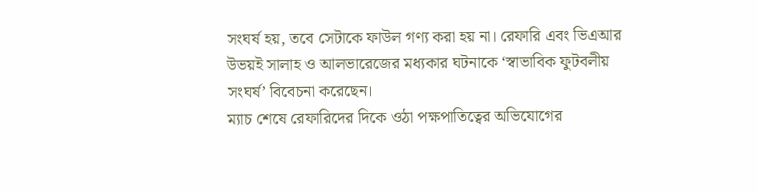সংঘর্ষ হয়, তবে সেটাকে ফাউল গণ্য করা হয় না। রেফারি এবং ভিএআর উভয়ই সালাহ ও আলভারেজের মধ্যকার ঘটনাকে ‘স্বাভাবিক ফুটবলীয় সংঘর্ষ’ বিবেচনা করেছেন।
ম্যাচ শেষে রেফারিদের দিকে ওঠা পক্ষপাতিত্বের অভিযোগের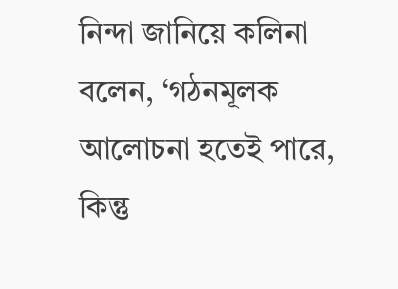নিন্দা জানিয়ে কলিনা বলেন, ‘গঠনমূলক আলোচনা হতেই পারে, কিন্তু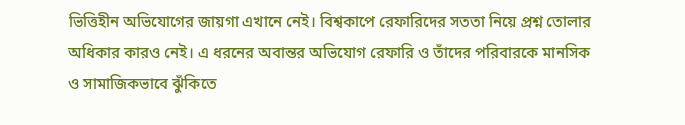ভিত্তিহীন অভিযোগের জায়গা এখানে নেই। বিশ্বকাপে রেফারিদের সততা নিয়ে প্রশ্ন তোলার অধিকার কারও নেই। এ ধরনের অবান্তর অভিযোগ রেফারি ও তাঁদের পরিবারকে মানসিক ও সামাজিকভাবে ঝুঁকিতে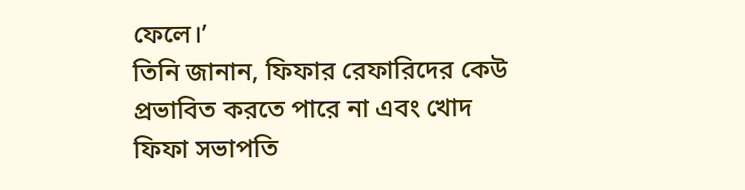ফেলে।’
তিনি জানান, ফিফার রেফারিদের কেউ প্রভাবিত করতে পারে না এবং খোদ ফিফা সভাপতি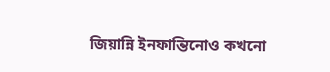জিয়ান্নি ইনফান্তিনোও কখনো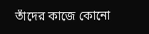তাঁদের কাজে কোনো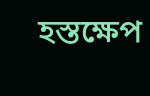হস্তক্ষেপ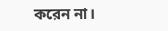করেন না।